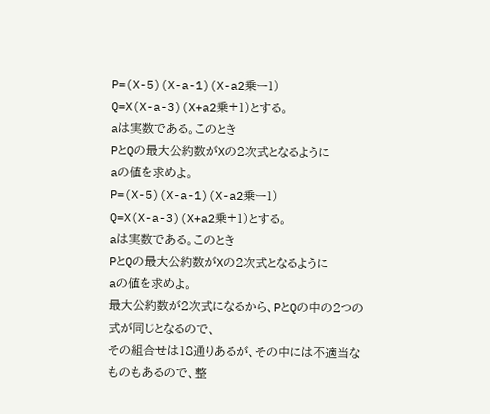P=(X-5)(X-a-1)(X-a2乗ー1)
Q=X(X-a-3)(X+a2乗+1)とする。
aは実数である。このとき
PとQの最大公約数がXの2次式となるように
aの値を求めよ。
P=(X-5)(X-a-1)(X-a2乗ー1)
Q=X(X-a-3)(X+a2乗+1)とする。
aは実数である。このとき
PとQの最大公約数がXの2次式となるように
aの値を求めよ。
最大公約数が2次式になるから、PとQの中の2つの式が同じとなるので、
その組合せは18通りあるが、その中には不適当なものもあるので、整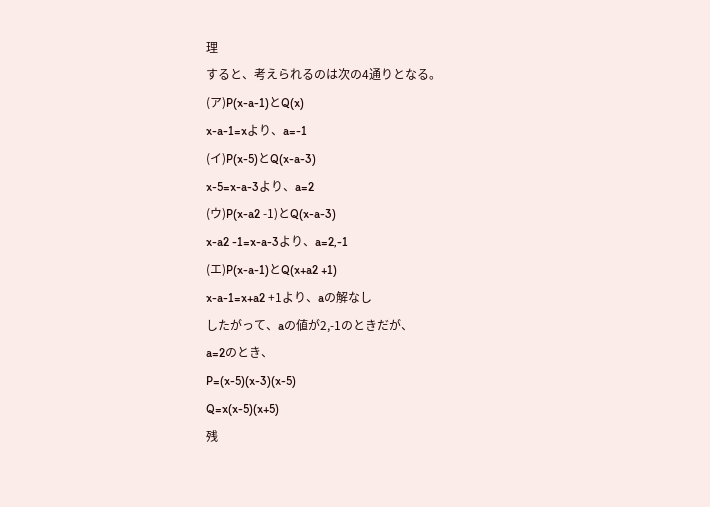理
すると、考えられるのは次の4通りとなる。
(ア)P(x-a-1)とQ(x)
x-a-1=xより、a=-1
(イ)P(x-5)とQ(x-a-3)
x-5=x-a-3より、a=2
(ウ)P(x-a2 -1)とQ(x-a-3)
x-a2 -1=x-a-3より、a=2,-1
(エ)P(x-a-1)とQ(x+a2 +1)
x-a-1=x+a2 +1より、aの解なし
したがって、aの値が2,-1のときだが、
a=2のとき、
P=(x-5)(x-3)(x-5)
Q=x(x-5)(x+5)
残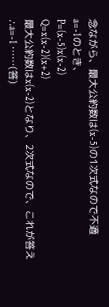念ながら、最大公約数は(x-5)の1次式なので不適
a=-1のとき、
P=(x-5)x(x-2)
Q=x(x-2)(x+2)
最大公約数はx(x-2)となり、2次式なので、これが答え
∴a=-1 ……(答)